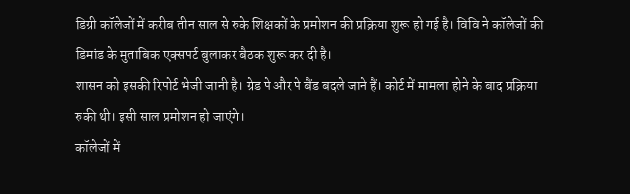डिग्री कॉलेजों में करीब तीन साल से रुके शिक्षकों के प्रमोशन की प्रक्रिया शुरू हो गई है। विवि ने कॉलेजों की डिमांड के मुताबिक एक्सपर्ट बुलाकर बैठक शुरू कर दी है।
शासन को इसकी रिपोर्ट भेजी जानी है। ग्रेड पे और पे बैंड बदले जाने हैं। कोर्ट में मामला होने के बाद प्रक्रिया रुकी थी। इसी साल प्रमोशन हो जाएंगे।
कॉलेजों में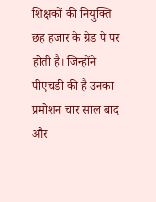शिक्षकों की नियुक्ति छह हजार के ग्रेड पे पर होती है। जिन्होंने पीएचडी की है उनका प्रमोशन चार साल बाद और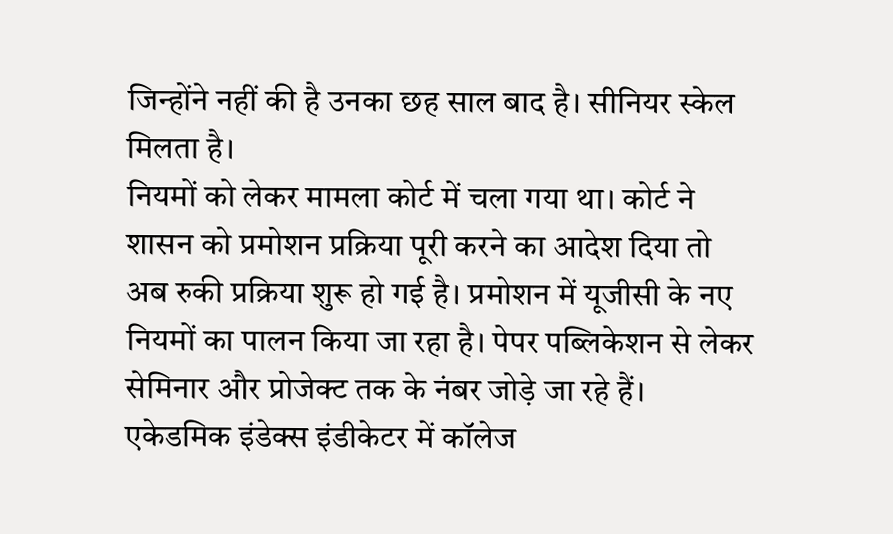जिन्होंने नहीं की है उनका छह साल बाद है। सीनियर स्केल मिलता है।
नियमों को लेकर मामला कोर्ट में चला गया था। कोर्ट ने शासन को प्रमोशन प्रक्रिया पूरी करने का आदेश दिया तो अब रुकी प्रक्रिया शुरू हो गई है। प्रमोशन में यूजीसी के नए नियमों का पालन किया जा रहा है। पेपर पब्लिकेशन से लेकर सेमिनार और प्रोजेक्ट तक के नंबर जोड़े जा रहे हैं।
एकेडमिक इंडेक्स इंडीकेटर में कॉलेज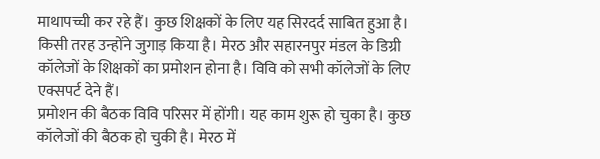माथापच्ची कर रहे हैं। कुछ शिक्षकों के लिए यह सिरदर्द साबित हुआ है। किसी तरह उन्होंने जुगाड़ किया है। मेरठ और सहारनपुर मंडल के डिग्री कॉलेजों के शिक्षकों का प्रमोशन होना है। विवि को सभी कॉलेजों के लिए एक्सपर्ट देने हैं।
प्रमोशन की बैठक विवि परिसर में होंगी। यह काम शुरू हो चुका है। कुछ कॉलेजों की बैठक हो चुकी है। मेरठ में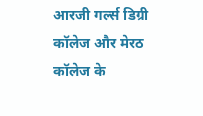आरजी गर्ल्स डिग्री कॉलेज और मेरठ कॉलेज के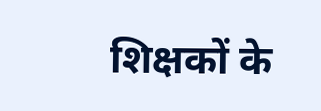शिक्षकों के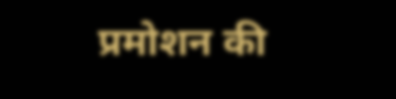प्रमोशन की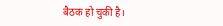बैठक हो चुकी है।